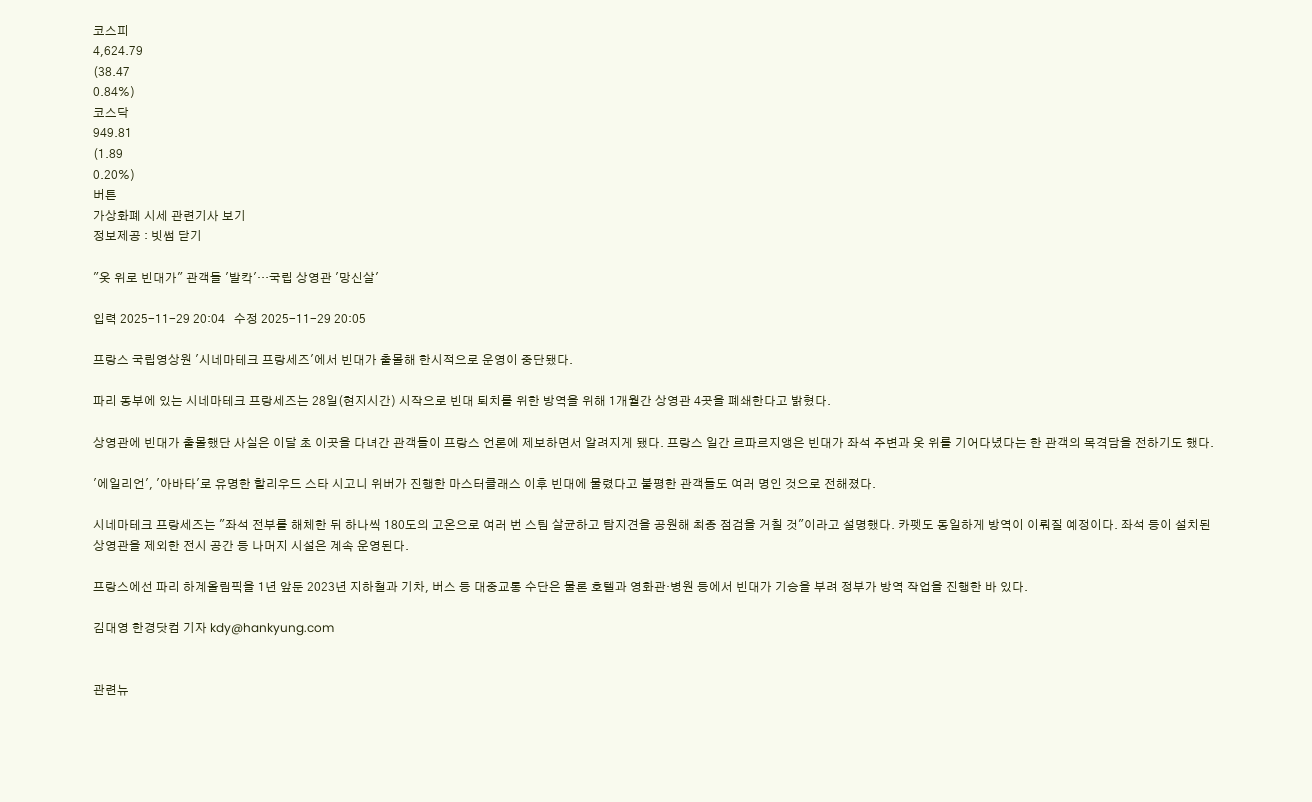코스피
4,624.79
(38.47
0.84%)
코스닥
949.81
(1.89
0.20%)
버튼
가상화폐 시세 관련기사 보기
정보제공 : 빗썸 닫기

"옷 위로 빈대가" 관객들 '발칵'…국립 상영관 '망신살'

입력 2025-11-29 20:04   수정 2025-11-29 20:05

프랑스 국립영상원 '시네마테크 프랑세즈'에서 빈대가 출몰해 한시적으로 운영이 중단됐다.

파리 동부에 있는 시네마테크 프랑세즈는 28일(현지시간) 시작으로 빈대 퇴치를 위한 방역을 위해 1개월간 상영관 4곳을 폐쇄한다고 밝혔다.

상영관에 빈대가 출몰했단 사실은 이달 초 이곳을 다녀간 관객들이 프랑스 언론에 제보하면서 알려지게 됐다. 프랑스 일간 르파르지앵은 빈대가 좌석 주변과 옷 위를 기어다녔다는 한 관객의 목격담을 전하기도 했다.

'에일리언', '아바타'로 유명한 할리우드 스타 시고니 위버가 진행한 마스터클래스 이후 빈대에 물렸다고 불평한 관객들도 여러 명인 것으로 전해졌다.

시네마테크 프랑세즈는 "좌석 전부를 해체한 뒤 하나씩 180도의 고온으로 여러 번 스팀 살균하고 탐지견을 공원해 최종 점검을 거칠 것"이라고 설명했다. 카펫도 동일하게 방역이 이뤄질 예정이다. 좌석 등이 설치된 상영관을 제외한 전시 공간 등 나머지 시설은 계속 운영된다.

프랑스에선 파리 하계올림픽을 1년 앞둔 2023년 지하철과 기차, 버스 등 대중교통 수단은 물론 호텔과 영화관·병원 등에서 빈대가 기승을 부려 정부가 방역 작업을 진행한 바 있다.

김대영 한경닷컴 기자 kdy@hankyung.com


관련뉴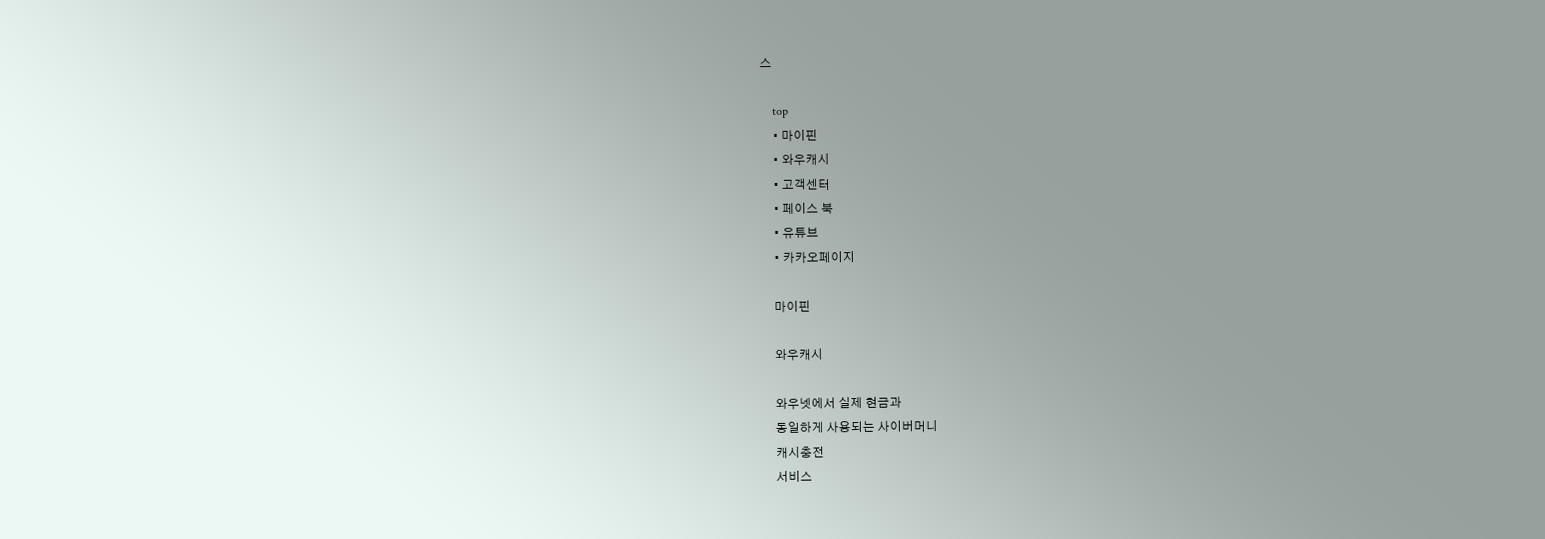스

    top
    • 마이핀
    • 와우캐시
    • 고객센터
    • 페이스 북
    • 유튜브
    • 카카오페이지

    마이핀

    와우캐시

    와우넷에서 실제 현금과
    동일하게 사용되는 사이버머니
    캐시충전
    서비스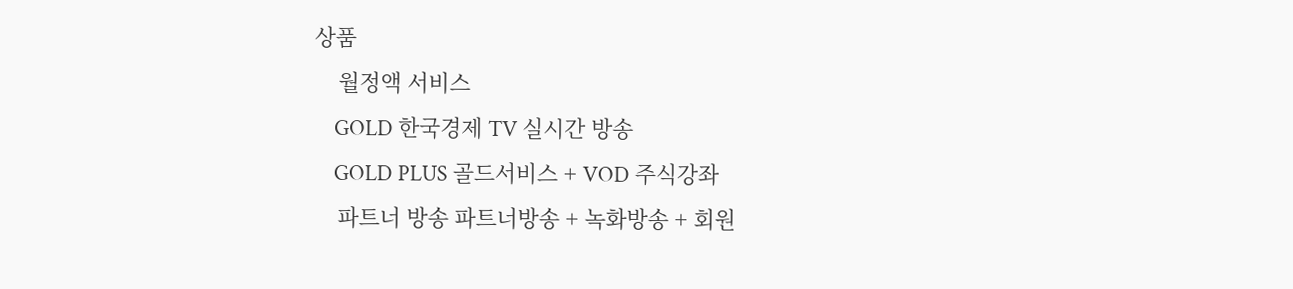상품
    월정액 서비스
    GOLD 한국경제 TV 실시간 방송
    GOLD PLUS 골드서비스 + VOD 주식강좌
    파트너 방송 파트너방송 + 녹화방송 + 회원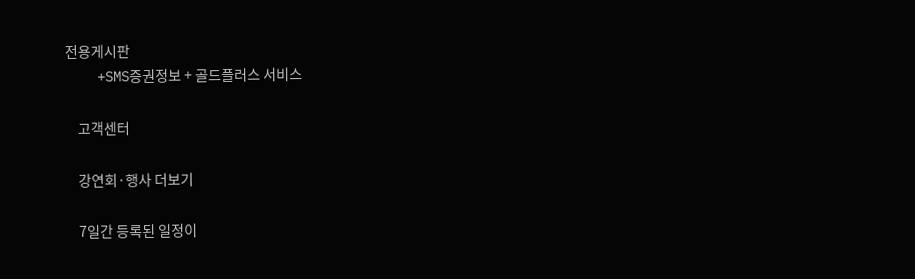전용게시판
    +SMS증권정보 + 골드플러스 서비스

    고객센터

    강연회·행사 더보기

    7일간 등록된 일정이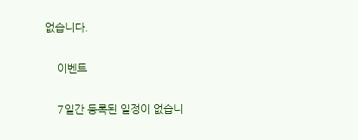없습니다.

    이벤트

    7일간 등록된 일정이 없습니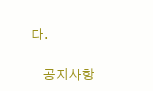다.

    공지사항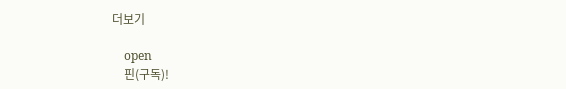더보기

    open
    핀(구독)!